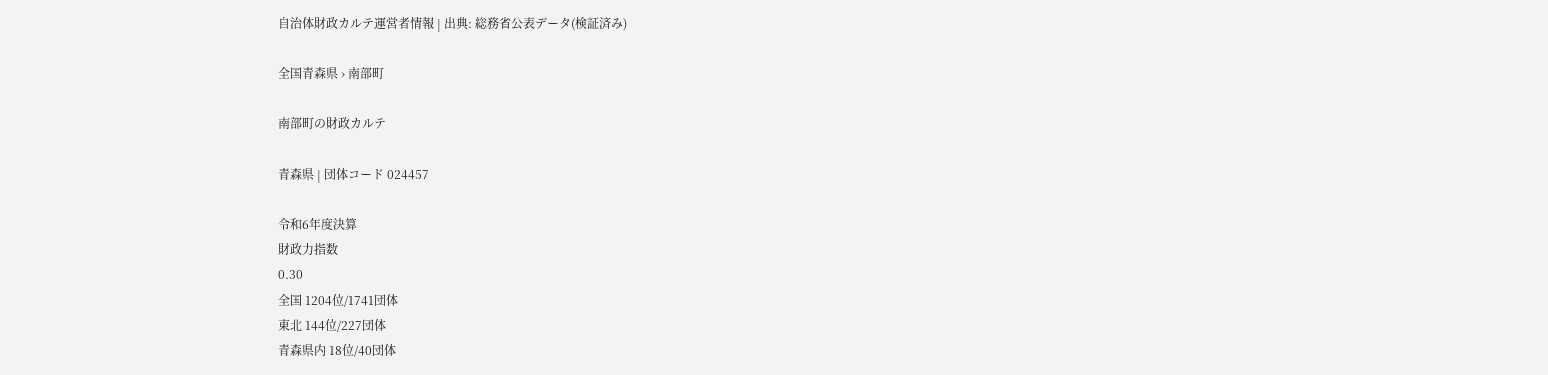自治体財政カルテ運営者情報 | 出典: 総務省公表データ(検証済み)

全国青森県 › 南部町

南部町の財政カルテ

青森県 | 団体コード 024457

令和6年度決算
財政力指数
0.30
全国 1204位/1741団体
東北 144位/227団体
青森県内 18位/40団体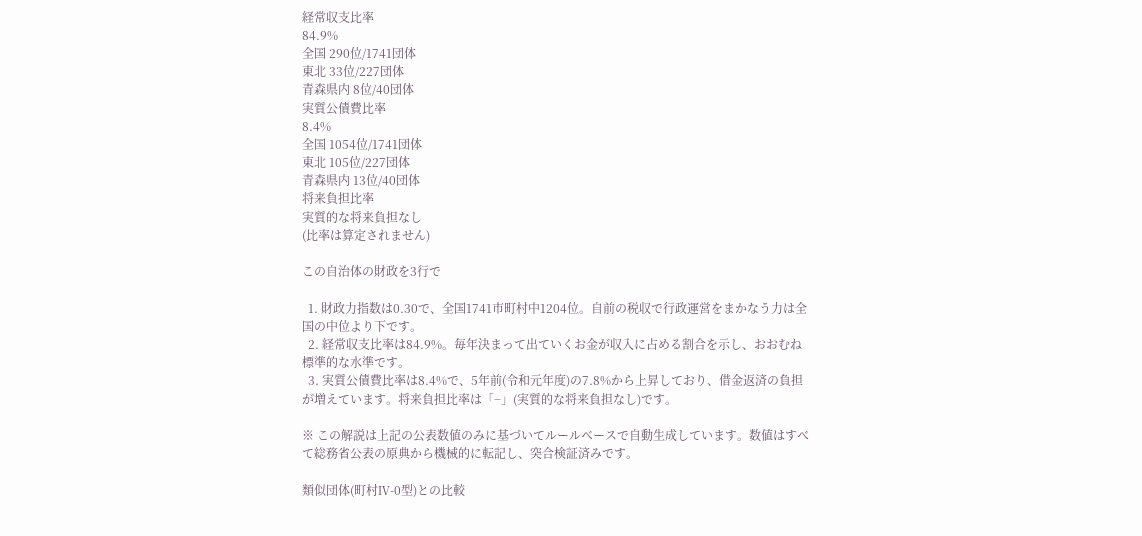経常収支比率
84.9%
全国 290位/1741団体
東北 33位/227団体
青森県内 8位/40団体
実質公債費比率
8.4%
全国 1054位/1741団体
東北 105位/227団体
青森県内 13位/40団体
将来負担比率
実質的な将来負担なし
(比率は算定されません)

この自治体の財政を3行で

  1. 財政力指数は0.30で、全国1741市町村中1204位。自前の税収で行政運営をまかなう力は全国の中位より下です。
  2. 経常収支比率は84.9%。毎年決まって出ていくお金が収入に占める割合を示し、おおむね標準的な水準です。
  3. 実質公債費比率は8.4%で、5年前(令和元年度)の7.8%から上昇しており、借金返済の負担が増えています。将来負担比率は「−」(実質的な将来負担なし)です。

※ この解説は上記の公表数値のみに基づいてルールベースで自動生成しています。数値はすべて総務省公表の原典から機械的に転記し、突合検証済みです。

類似団体(町村Ⅳ-0型)との比較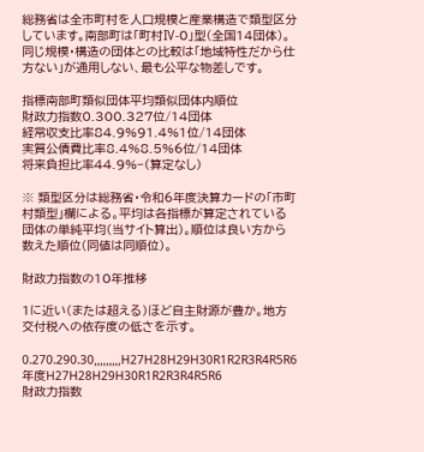総務省は全市町村を人口規模と産業構造で類型区分しています。南部町は「町村Ⅳ-0」型(全国14団体)。同じ規模・構造の団体との比較は「地域特性だから仕方ない」が通用しない、最も公平な物差しです。

指標南部町類似団体平均類似団体内順位
財政力指数0.300.327位/14団体
経常収支比率84.9%91.4%1位/14団体
実質公債費比率8.4%8.5%6位/14団体
将来負担比率44.9%−(算定なし)

※ 類型区分は総務省・令和6年度決算カードの「市町村類型」欄による。平均は各指標が算定されている団体の単純平均(当サイト算出)。順位は良い方から数えた順位(同値は同順位)。

財政力指数の10年推移

1に近い(または超える)ほど自主財源が豊か。地方交付税への依存度の低さを示す。

0.270.290.30,,,,,,,,,H27H28H29H30R1R2R3R4R5R6
年度H27H28H29H30R1R2R3R4R5R6
財政力指数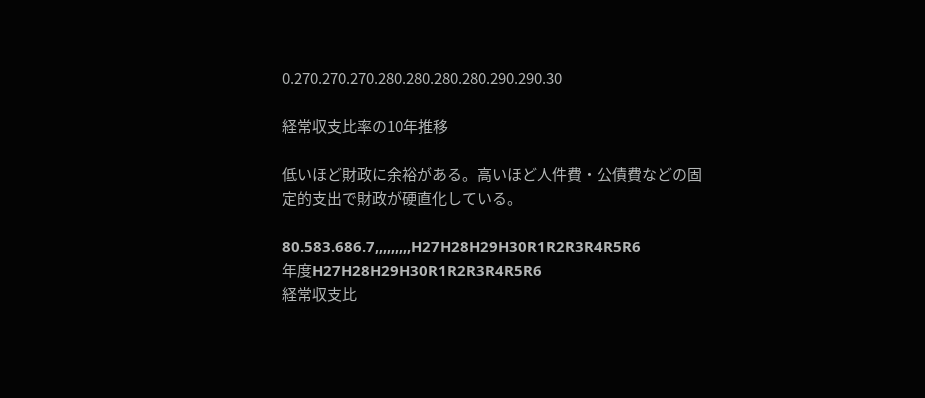0.270.270.270.280.280.280.280.290.290.30

経常収支比率の10年推移

低いほど財政に余裕がある。高いほど人件費・公債費などの固定的支出で財政が硬直化している。

80.583.686.7,,,,,,,,,H27H28H29H30R1R2R3R4R5R6
年度H27H28H29H30R1R2R3R4R5R6
経常収支比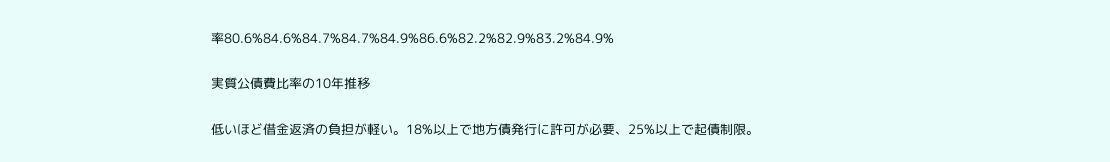率80.6%84.6%84.7%84.7%84.9%86.6%82.2%82.9%83.2%84.9%

実質公債費比率の10年推移

低いほど借金返済の負担が軽い。18%以上で地方債発行に許可が必要、25%以上で起債制限。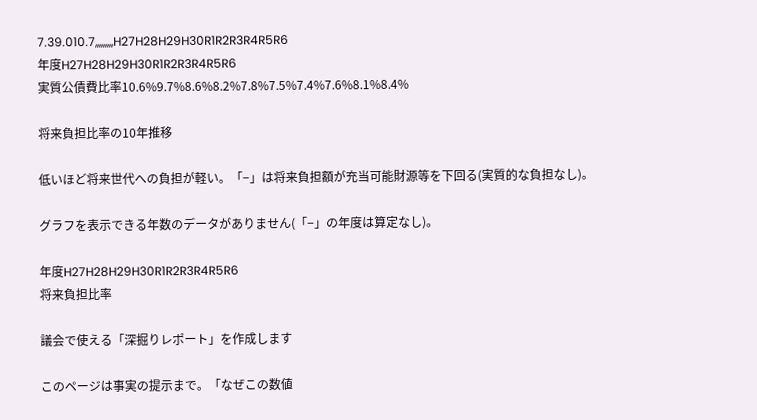7.39.010.7,,,,,,,,,H27H28H29H30R1R2R3R4R5R6
年度H27H28H29H30R1R2R3R4R5R6
実質公債費比率10.6%9.7%8.6%8.2%7.8%7.5%7.4%7.6%8.1%8.4%

将来負担比率の10年推移

低いほど将来世代への負担が軽い。「−」は将来負担額が充当可能財源等を下回る(実質的な負担なし)。

グラフを表示できる年数のデータがありません(「−」の年度は算定なし)。

年度H27H28H29H30R1R2R3R4R5R6
将来負担比率

議会で使える「深掘りレポート」を作成します

このページは事実の提示まで。「なぜこの数値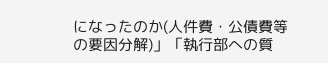になったのか(人件費・公債費等の要因分解)」「執行部への質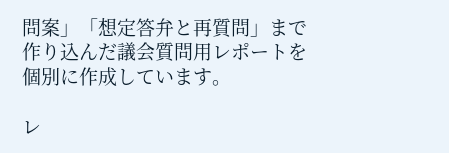問案」「想定答弁と再質問」まで作り込んだ議会質問用レポートを個別に作成しています。

レ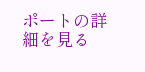ポートの詳細を見る